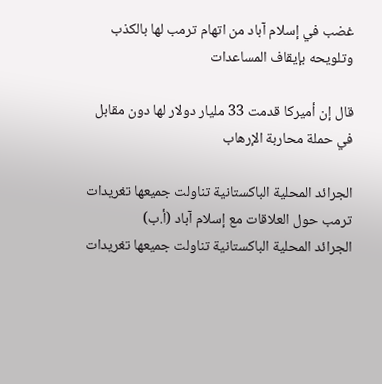غضب في إسلام آباد من اتهام ترمب لها بالكذب وتلويحه بإيقاف المساعدات

قال إن أميركا قدمت 33 مليار دولار لها دون مقابل في حملة محاربة الإرهاب

الجرائد المحلية الباكستانية تناولت جميعها تغريدات ترمب حول العلاقات مع إسلام آباد (أ.ب)
الجرائد المحلية الباكستانية تناولت جميعها تغريدات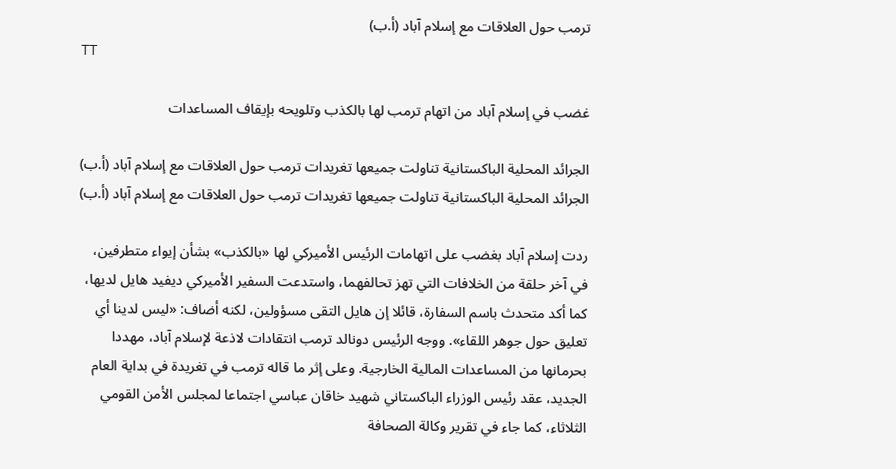ترمب حول العلاقات مع إسلام آباد (أ.ب)
TT

غضب في إسلام آباد من اتهام ترمب لها بالكذب وتلويحه بإيقاف المساعدات

الجرائد المحلية الباكستانية تناولت جميعها تغريدات ترمب حول العلاقات مع إسلام آباد (أ.ب)
الجرائد المحلية الباكستانية تناولت جميعها تغريدات ترمب حول العلاقات مع إسلام آباد (أ.ب)

ردت إسلام آباد بغضب على اتهامات الرئيس الأميركي لها «بالكذب» بشأن إيواء متطرفين، في آخر حلقة من الخلافات التي تهز تحالفهما، واستدعت السفير الأميركي ديفيد هايل لديها، كما أكد متحدث باسم السفارة، قائلا إن هايل التقى مسؤولين، لكنه أضاف: «ليس لدينا أي تعليق حول جوهر اللقاء». ووجه الرئيس دونالد ترمب انتقادات لاذعة لإسلام آباد، مهددا بحرمانها من المساعدات المالية الخارجية. وعلى إثر ما قاله ترمب في تغريدة في بداية العام الجديد، عقد رئيس الوزراء الباكستاني شهيد خاقان عباسي اجتماعا لمجلس الأمن القومي الثلاثاء، كما جاء في تقرير وكالة الصحافة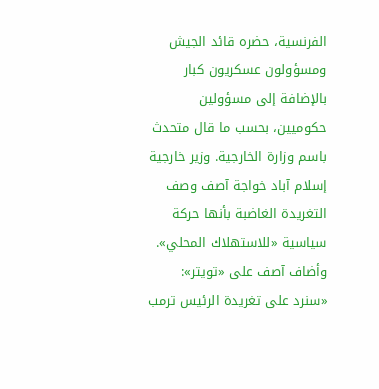الفرنسية، حضره قائد الجيش ومسؤولون عسكريون كبار بالإضافة إلى مسؤولين حكوميين، بحسب ما قال متحدث باسم وزارة الخارجية. وزير خارجية إسلام آباد خواجة آصف وصف التغريدة الغاضبة بأنها حركة سياسية «للاستهلاك المحلي». وأضاف آصف على «تويتر»: «سنرد على تغريدة الرئيس ترمب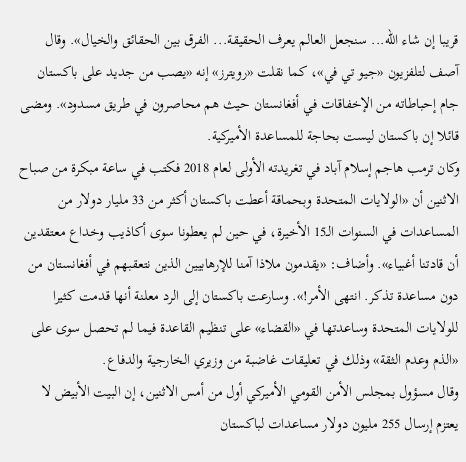قريبا إن شاء الله... سنجعل العالم يعرف الحقيقة... الفرق بين الحقائق والخيال». وقال آصف لتلفزيون «جيو تي في»، كما نقلت «رويترز» إنه «يصب من جديد على باكستان جام إحباطاته من الإخفاقات في أفغانستان حيث هم محاصرون في طريق مسدود». ومضى قائلا إن باكستان ليست بحاجة للمساعدة الأميركية.
وكان ترمب هاجم إسلام آباد في تغريدته الأولى لعام 2018 فكتب في ساعة مبكرة من صباح الاثنين أن «الولايات المتحدة وبحماقة أعطت باكستان أكثر من 33 مليار دولار من المساعدات في السنوات الـ15 الأخيرة، في حين لم يعطونا سوى أكاذيب وخداع معتقدين أن قادتنا أغبياء». وأضاف: «يقدمون ملاذا آمنا للإرهابيين الذين نتعقبهم في أفغانستان من دون مساعدة تذكر. انتهى الأمر!». وسارعت باكستان إلى الرد معلنة أنها قدمت كثيرا للولايات المتحدة وساعدتها في «القضاء» على تنظيم القاعدة فيما لم تحصل سوى على «الذم وعدم الثقة» وذلك في تعليقات غاضبة من وزيري الخارجية والدفاع.
وقال مسؤول بمجلس الأمن القومي الأميركي أول من أمس الاثنين، إن البيت الأبيض لا يعتزم إرسال 255 مليون دولار مساعدات لباكستان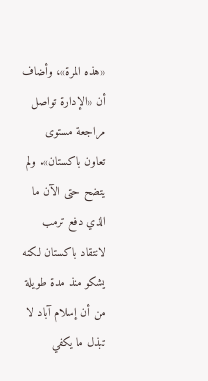«هذه المرة»، وأضاف أن «الإدارة تواصل مراجعة مستوى تعاون باكستان». ولم يتضح حتى الآن ما الذي دفع ترمب لانتقاد باكستان لكنه يشكو منذ مدة طويلة من أن إسلام آباد لا تبذل ما يكفي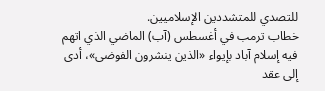للتصدي للمتشددين الإسلاميين.
خطاب ترمب في أغسطس (آب) الماضي الذي اتهم فيه إسلام آباد بإيواء «الذين ينشرون الفوضى»، أدى إلى عقد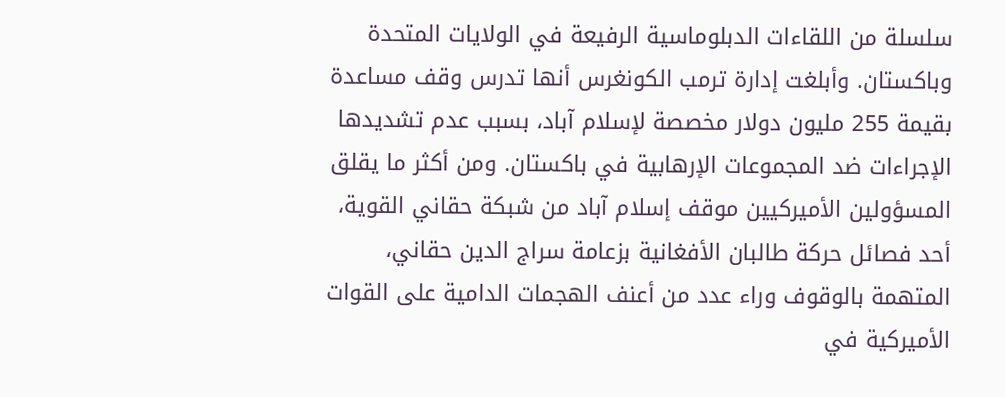سلسلة من اللقاءات الدبلوماسية الرفيعة في الولايات المتحدة وباكستان. وأبلغت إدارة ترمب الكونغرس أنها تدرس وقف مساعدة بقيمة 255 مليون دولار مخصصة لإسلام آباد، بسبب عدم تشديدها الإجراءات ضد المجموعات الإرهابية في باكستان. ومن أكثر ما يقلق المسؤولين الأميركيين موقف إسلام آباد من شبكة حقاني القوية، أحد فصائل حركة طالبان الأفغانية بزعامة سراج الدين حقاني، المتهمة بالوقوف وراء عدد من أعنف الهجمات الدامية على القوات الأميركية في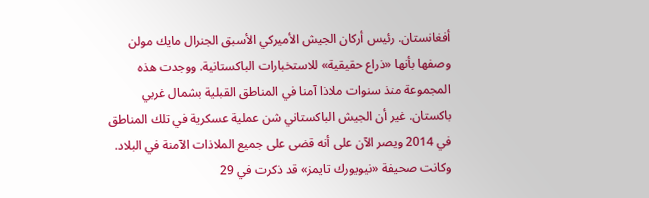أفغانستان. رئيس أركان الجيش الأميركي الأسبق الجنرال مايك مولن وصفها بأنها «ذراع حقيقية» للاستخبارات الباكستانية. ووجدت هذه المجموعة منذ سنوات ملاذا آمنا في المناطق القبلية بشمال غربي باكستان. غير أن الجيش الباكستاني شن عملية عسكرية في تلك المناطق في 2014 ويصر الآن على أنه قضى على جميع الملاذات الآمنة في البلاد.
وكانت صحيفة «نيويورك تايمز» قد ذكرت في 29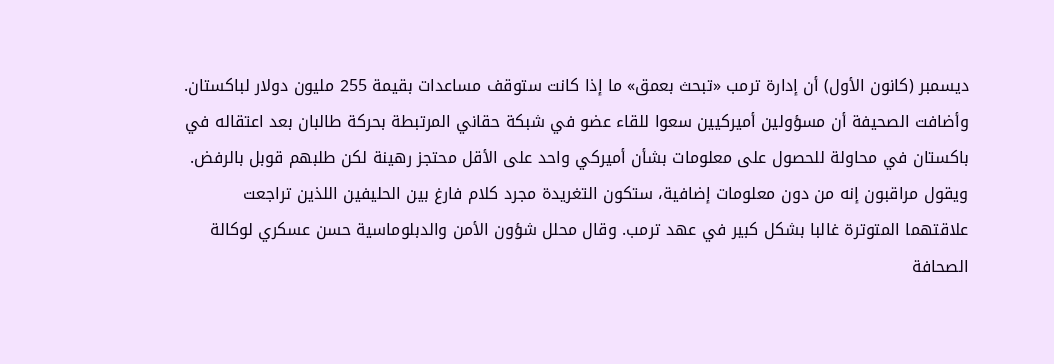ديسمبر (كانون الأول) أن إدارة ترمب «تبحث بعمق» ما إذا كانت ستوقف مساعدات بقيمة 255 مليون دولار لباكستان. وأضافت الصحيفة أن مسؤولين أميركيين سعوا للقاء عضو في شبكة حقاني المرتبطة بحركة طالبان بعد اعتقاله في باكستان في محاولة للحصول على معلومات بشأن أميركي واحد على الأقل محتجز رهينة لكن طلبهم قوبل بالرفض.
ويقول مراقبون إنه من دون معلومات إضافية، ستكون التغريدة مجرد كلام فارغ بين الحليفين اللذين تراجعت علاقتهما المتوترة غالبا بشكل كبير في عهد ترمب. وقال محلل شؤون الأمن والدبلوماسية حسن عسكري لوكالة الصحافة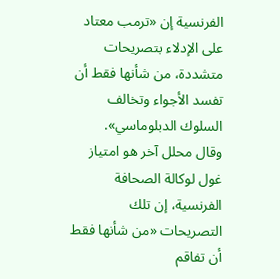الفرنسية إن «ترمب معتاد على الإدلاء بتصريحات متشددة، من شأنها فقط أن تفسد الأجواء وتخالف السلوك الدبلوماسي».
وقال محلل آخر هو امتياز غول لوكالة الصحافة الفرنسية، إن تلك التصريحات «من شأنها فقط أن تفاقم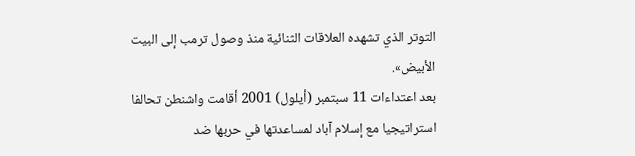التوتر الذي تشهده العلاقات الثنائية منذ وصول ترمب إلى البيت الأبيض».
بعد اعتداءات 11 سبتمبر (أيلول) 2001 أقامت واشنطن تحالفا استراتيجيا مع إسلام آباد لمساعدتها في حربها ضد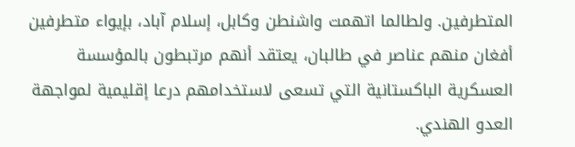المتطرفين. ولطالما اتهمت واشنطن وكابل، إسلام آباد، بإيواء متطرفين أفغان منهم عناصر في طالبان، يعتقد أنهم مرتبطون بالمؤسسة العسكرية الباكستانية التي تسعى لاستخدامهم درعا إقليمية لمواجهة العدو الهندي.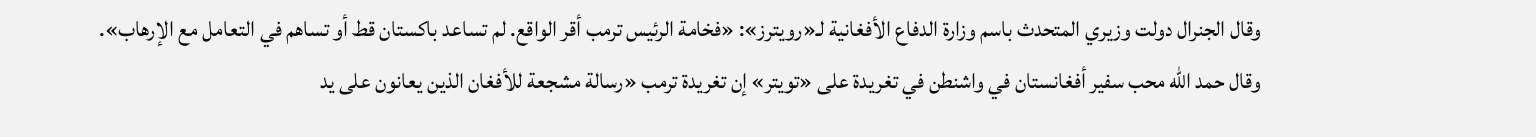وقال الجنرال دولت وزيري المتحدث باسم وزارة الدفاع الأفغانية لـ«رويترز»: «فخامة الرئيس ترمب أقر الواقع. لم تساعد باكستان قط أو تساهم في التعامل مع الإرهاب».
وقال حمد الله محب سفير أفغانستان في واشنطن في تغريدة على «تويتر» إن تغريدة ترمب «رسالة مشجعة للأفغان الذين يعانون على يد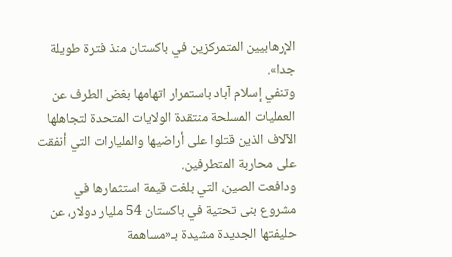الإرهابيين المتمركزين في باكستان منذ فترة طويلة جدا».
وتنفي إسلام آباد باستمرار اتهامها بغض الطرف عن العمليات المسلحة منتقدة الولايات المتحدة لتجاهلها الآلاف الذين قتلوا على أراضيها والمليارات التي أنفقت على محاربة المتطرفين.
ودافعت الصين، التي بلغت قيمة استثمارها في مشروع بنى تحتية في باكستان 54 مليار دولار، عن حليفتها الجديدة مشيدة بـ«مساهمة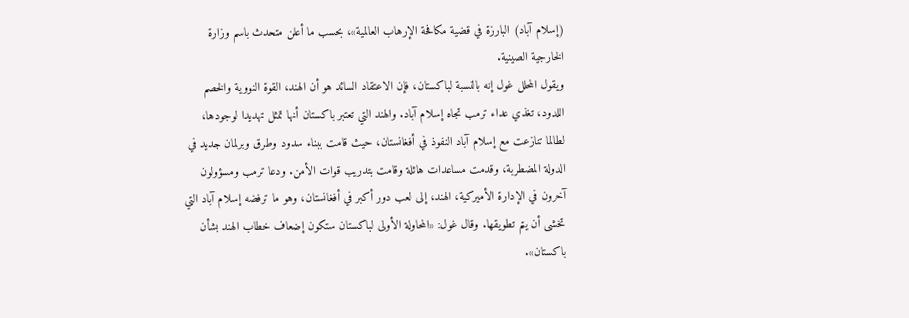(إسلام آباد) البارزة في قضية مكافحة الإرهاب العالمية»، بحسب ما أعلن متحدث باسم وزارة الخارجية الصينية.
ويقول المحلل غول إنه بالنسبة لباكستان، فإن الاعتقاد السائد هو أن الهند، القوة النووية والخصم اللدود، تغذي عداء ترمب تجاه إسلام آباد. والهند التي تعتبر باكستان أنها تمثل تهديدا لوجودها، لطالما تنازعت مع إسلام آباد النفوذ في أفغانستان، حيث قامت ببناء سدود وطرق وبرلمان جديد في الدولة المضطربة، وقدمت مساعدات هائلة وقامت بتدريب قوات الأمن. ودعا ترمب ومسؤولون آخرون في الإدارة الأميركية، الهند، إلى لعب دور أكبر في أفغانستان، وهو ما ترفضه إسلام آباد التي تخشى أن يتم تطويقها. وقال غول: «المحاولة الأولى لباكستان ستكون إضعاف خطاب الهند بشأن باكستان».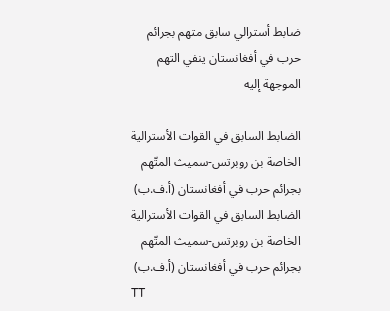ضابط أسترالي سابق متهم بجرائم حرب في أفغانستان ينفي التهم الموجهة إليه

الضابط السابق في القوات الأسترالية الخاصة بن روبرتس-سميث المتّهم بجرائم حرب في أفغانستان (أ.ف.ب)
الضابط السابق في القوات الأسترالية الخاصة بن روبرتس-سميث المتّهم بجرائم حرب في أفغانستان (أ.ف.ب)
TT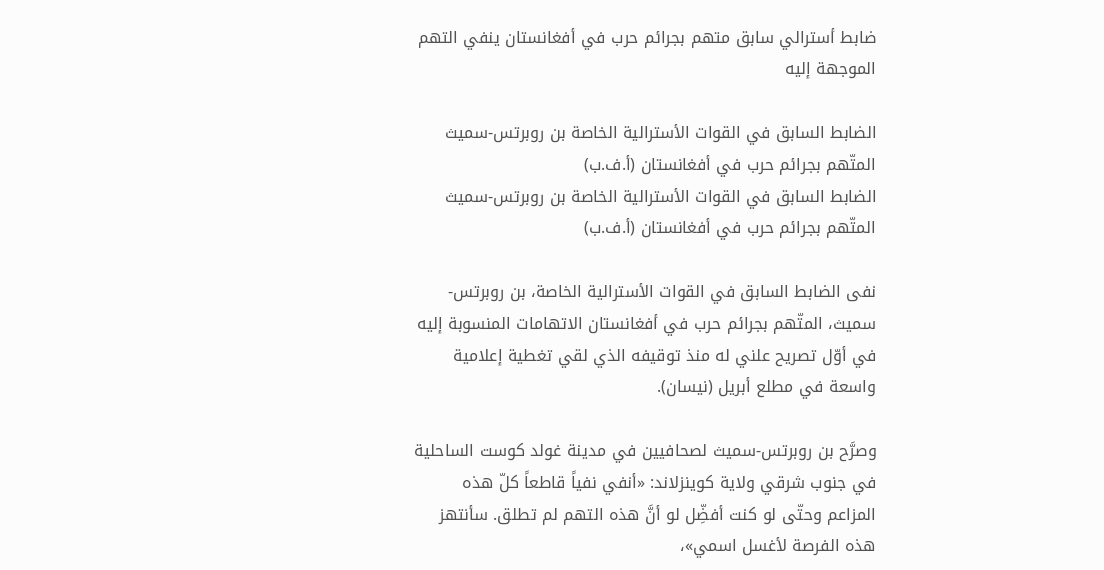ضابط أسترالي سابق متهم بجرائم حرب في أفغانستان ينفي التهم الموجهة إليه

الضابط السابق في القوات الأسترالية الخاصة بن روبرتس-سميث المتّهم بجرائم حرب في أفغانستان (أ.ف.ب)
الضابط السابق في القوات الأسترالية الخاصة بن روبرتس-سميث المتّهم بجرائم حرب في أفغانستان (أ.ف.ب)

نفى الضابط السابق في القوات الأسترالية الخاصة، بن روبرتس-سميث، المتّهم بجرائم حرب في أفغانستان الاتهامات المنسوبة إليه في أوّل تصريح علني له منذ توقيفه الذي لقي تغطية إعلامية واسعة في مطلع أبريل (نيسان).

وصرَّح بن روبرتس-سميث لصحافيين في مدينة غولد كوست الساحلية في جنوب شرقي ولاية كوينزلاند: «أنفي نفياً قاطعاً كلّ هذه المزاعم وحتّى لو كنت أفضِّل لو أنَّ هذه التهم لم تطلق. سأنتهز هذه الفرصة لأغسل اسمي»،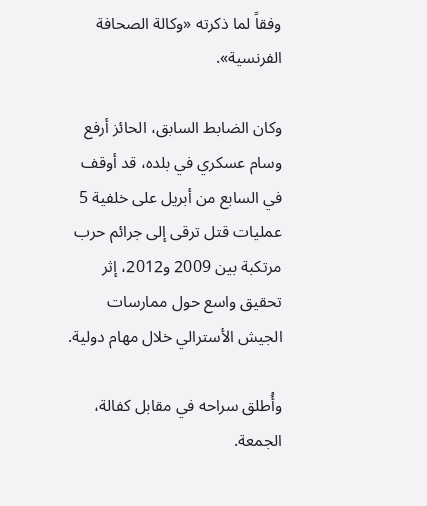وفقاً لما ذكرته «وكالة الصحافة الفرنسية».

وكان الضابط السابق، الحائز أرفع وسام عسكري في بلده، قد أوقف في السابع من أبريل على خلفية 5 عمليات قتل ترقى إلى جرائم حرب مرتكبة بين 2009 و2012، إثر تحقيق واسع حول ممارسات الجيش الأسترالي خلال مهام دولية.

وأُطلق سراحه في مقابل كفالة، الجمعة.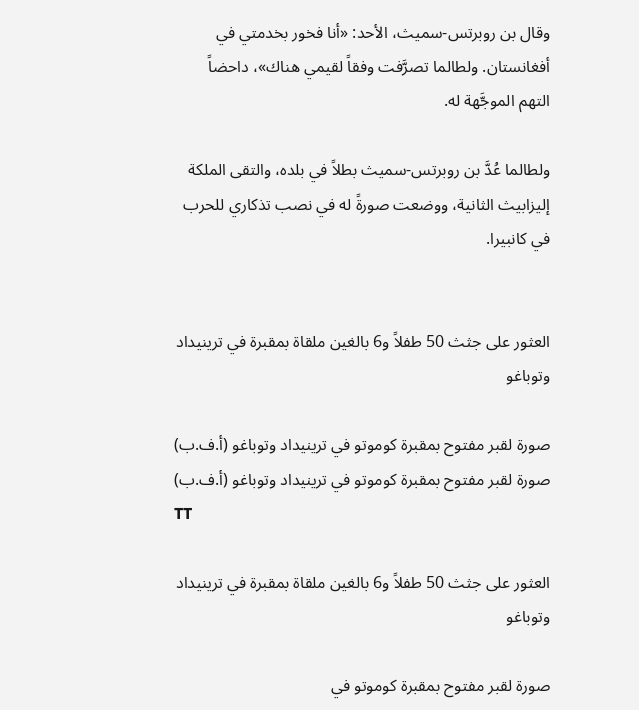وقال بن روبرتس-سميث، الأحد: «أنا فخور بخدمتي في أفغانستان. ولطالما تصرَّفت وفقاً لقيمي هناك»، داحضاً التهم الموجَّهة له.

ولطالما عُدَّ بن روبرتس-سميث بطلاً في بلده، والتقى الملكة إليزابيث الثانية، ووضعت صورةً له في نصب تذكاري للحرب في كانبيرا.


العثور على جثث 50 طفلاً و6 بالغين ملقاة بمقبرة في ترينيداد وتوباغو

صورة لقبر مفتوح بمقبرة كوموتو في ترينيداد وتوباغو (أ.ف.ب)
صورة لقبر مفتوح بمقبرة كوموتو في ترينيداد وتوباغو (أ.ف.ب)
TT

العثور على جثث 50 طفلاً و6 بالغين ملقاة بمقبرة في ترينيداد وتوباغو

صورة لقبر مفتوح بمقبرة كوموتو في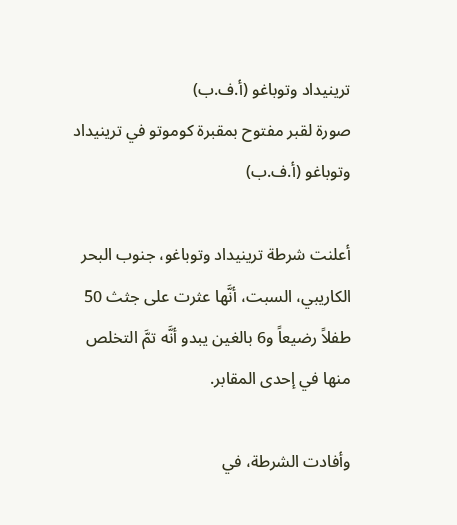ترينيداد وتوباغو (أ.ف.ب)
صورة لقبر مفتوح بمقبرة كوموتو في ترينيداد وتوباغو (أ.ف.ب)

أعلنت شرطة ترينيداد وتوباغو، جنوب البحر الكاريبي، السبت، أنَّها عثرت على جثث 50 طفلاً رضيعاً و6 بالغين يبدو أنَّه تمَّ التخلص منها في إحدى المقابر.

وأفادت الشرطة، في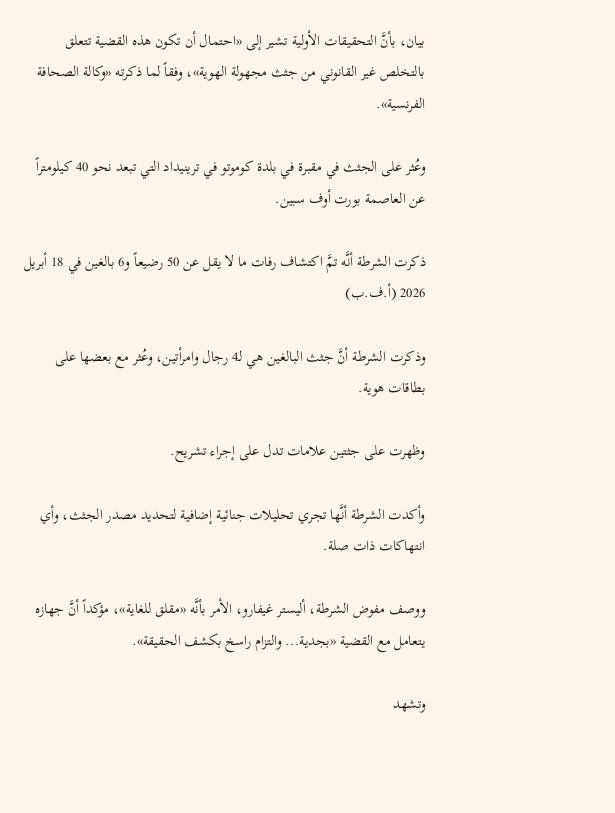بيان، بأنَّ التحقيقات الأولية تشير إلى «احتمال أن تكون هذه القضية تتعلق بالتخلص غير القانوني من جثث مجهولة الهوية»، وفقاً لما ذكرته «وكالة الصحافة الفرنسية».

وعُثر على الجثث في مقبرة في بلدة كوموتو في ترينيداد التي تبعد نحو 40 كيلومتراً عن العاصمة بورت أوف سبين.

ذكرت الشرطة أنَّه تمَّ اكتشاف رفات ما لا يقل عن 50 رضيعاً و6 بالغين في 18 أبريل 2026 (أ.ف.ب)

وذكرت الشرطة أنَّ جثث البالغين هي لـ4 رجال وامرأتين، وعُثر مع بعضها على بطاقات هوية.

وظهرت على جثتين علامات تدل على إجراء تشريح.

وأكدت الشرطة أنَّها تجري تحليلات جنائية إضافية لتحديد مصدر الجثث، وأي انتهاكات ذات صلة.

ووصف مفوض الشرطة، أليستر غيفارو، الأمر بأنَّه «مقلق للغاية»، مؤكداً أنَّ جهازه يتعامل مع القضية «بجدية... والتزام راسخ بكشف الحقيقة».

وتشهد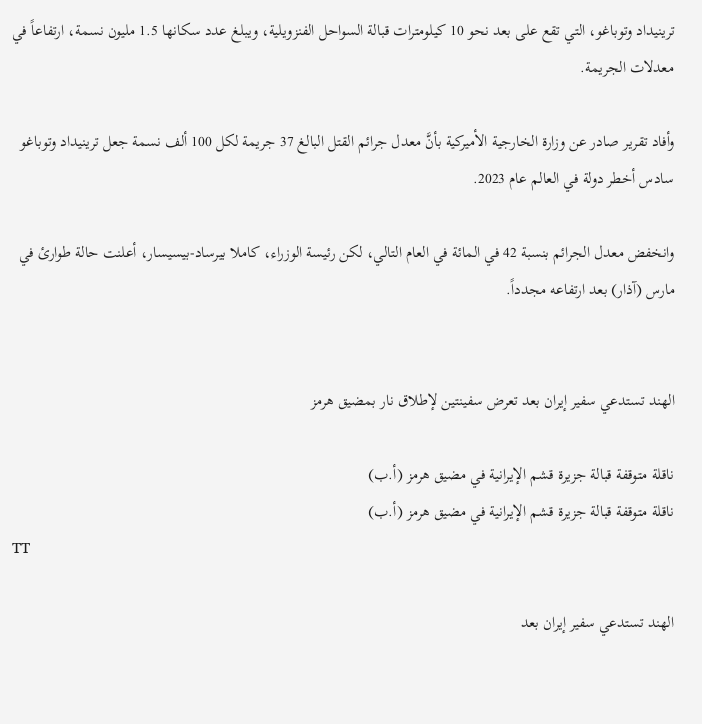ترينيداد وتوباغو، التي تقع على بعد نحو 10 كيلومترات قبالة السواحل الفنزويلية، ويبلغ عدد سكانها 1.5 مليون نسمة، ارتفاعاً في معدلات الجريمة.

وأفاد تقرير صادر عن وزارة الخارجية الأميركية بأنَّ معدل جرائم القتل البالغ 37 جريمة لكل 100 ألف نسمة جعل ترينيداد وتوباغو سادس أخطر دولة في العالم عام 2023.

وانخفض معدل الجرائم بنسبة 42 في المائة في العام التالي، لكن رئيسة الوزراء، كاملا بيرساد-بيسيسار، أعلنت حالة طوارئ في مارس (آذار) بعد ارتفاعه مجدداً.


الهند تستدعي سفير إيران بعد تعرض سفينتين لإطلاق نار بمضيق هرمز

ناقلة متوقفة قبالة جزيرة قشم الإيرانية في مضيق هرمز (أ.ب)
ناقلة متوقفة قبالة جزيرة قشم الإيرانية في مضيق هرمز (أ.ب)
TT

الهند تستدعي سفير إيران بعد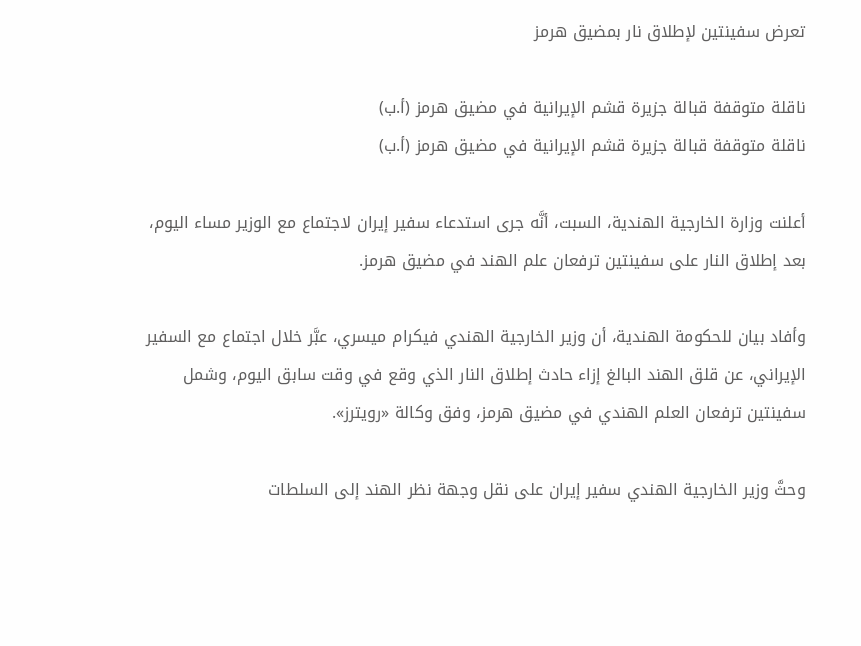تعرض سفينتين لإطلاق نار بمضيق هرمز

ناقلة متوقفة قبالة جزيرة قشم الإيرانية في مضيق هرمز (أ.ب)
ناقلة متوقفة قبالة جزيرة قشم الإيرانية في مضيق هرمز (أ.ب)

أعلنت وزارة الخارجية الهندية، السبت، أنَّه جرى استدعاء سفير إيران لاجتماع مع الوزير مساء اليوم، بعد إطلاق النار على سفينتين ترفعان علم الهند في مضيق هرمز.

وأفاد بيان للحكومة الهندية، أن وزير الخارجية الهندي فيكرام ميسري، عبَّر خلال اجتماع مع السفير الإيراني، عن قلق الهند ‌البالغ إزاء ‌حادث إطلاق النار الذي وقع في وقت سابق اليوم، وشمل سفينتين ترفعان العلم الهندي في مضيق هرمز، وفق وكالة «رويترز».

وحثَّ وزير الخارجية الهندي سفير إيران على نقل وجهة نظر الهند إلى السلطات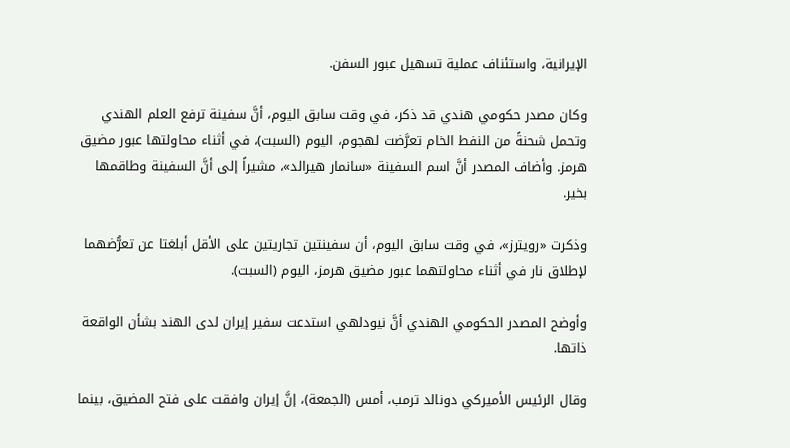الإيرانية، واستئناف عملية تسهيل عبور السفن.

وكان مصدر حكومي هندي قد ذكر، في وقت سابق اليوم، أنَّ سفينة ترفع العلم الهندي وتحمل شحنةً من النفط الخام تعرَّضت لهجوم، اليوم (السبت)، في أثناء محاولتها عبور مضيق هرمز. وأضاف المصدر أنَّ اسم السفينة «سانمار هيرالد»، مشيراً إلى أنَّ السفينة وطاقمها بخير.

وذكرت «رويترز»، في وقت سابق اليوم، أن سفينتين تجاريتين على الأقل أبلغتا عن تعرُّضهما لإطلاق نار في أثناء محاولتهما عبور مضيق هرمز، اليوم (السبت).

وأوضح المصدر الحكومي الهندي أنَّ نيودلهي استدعت سفير إيران لدى الهند بشأن الواقعة ذاتها.

وقال الرئيس الأميركي دونالد ترمب، أمس (الجمعة)، إنَّ إيران وافقت على فتح المضيق، بينما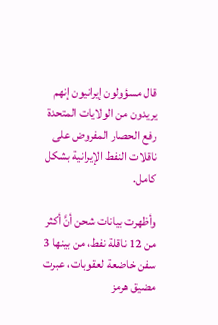قال مسؤولون إيرانيون إنهم يريدون من الولايات المتحدة رفع الحصار المفروض على ناقلات النفط الإيرانية بشكل كامل.

وأظهرت بيانات شحن أنَّ أكثر من 12 ناقلة نفط، من بينها 3 سفن خاضعة لعقوبات، عبرت مضيق هرمز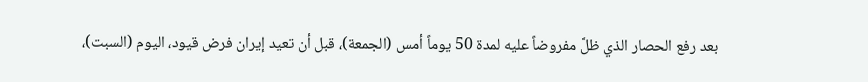بعد رفع الحصار الذي ظلَّ مفروضاً عليه لمدة 50 يوماً أمس (الجمعة)، قبل أن تعيد إيران فرض قيود، اليوم (السبت)،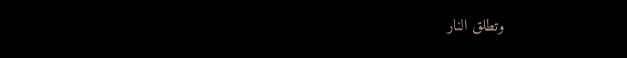وتطلق النار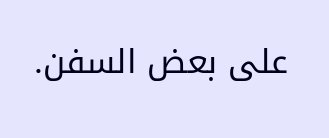على بعض السفن.